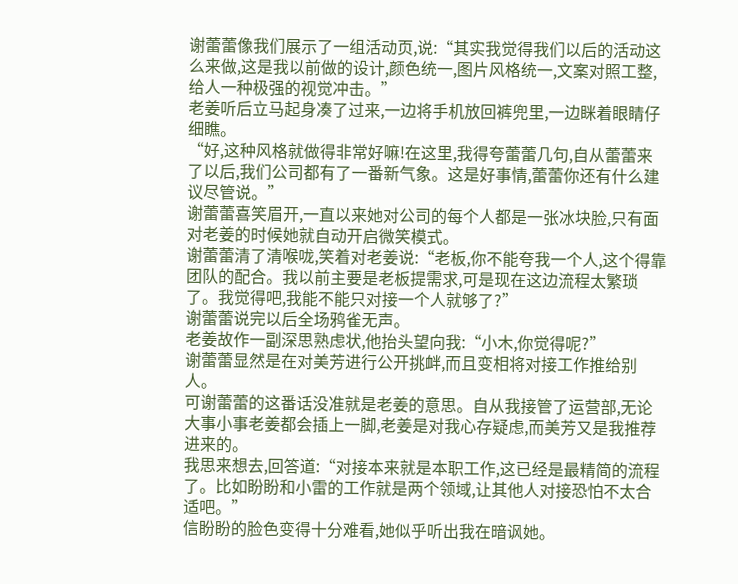谢蕾蕾像我们展示了一组活动页,说:“其实我觉得我们以后的活动这么来做,这是我以前做的设计,颜色统一,图片风格统一,文案对照工整,给人一种极强的视觉冲击。”
老姜听后立马起身凑了过来,一边将手机放回裤兜里,一边眯着眼睛仔细瞧。
“好,这种风格就做得非常好嘛!在这里,我得夸蕾蕾几句,自从蕾蕾来了以后,我们公司都有了一番新气象。这是好事情,蕾蕾你还有什么建议尽管说。”
谢蕾蕾喜笑眉开,一直以来她对公司的每个人都是一张冰块脸,只有面对老姜的时候她就自动开启微笑模式。
谢蕾蕾清了清喉咙,笑着对老姜说:“老板,你不能夸我一个人,这个得靠团队的配合。我以前主要是老板提需求,可是现在这边流程太繁琐了。我觉得吧,我能不能只对接一个人就够了?”
谢蕾蕾说完以后全场鸦雀无声。
老姜故作一副深思熟虑状,他抬头望向我:“小木,你觉得呢?”
谢蕾蕾显然是在对美芳进行公开挑衅,而且变相将对接工作推给别人。
可谢蕾蕾的这番话没准就是老姜的意思。自从我接管了运营部,无论大事小事老姜都会插上一脚,老姜是对我心存疑虑,而美芳又是我推荐进来的。
我思来想去,回答道:“对接本来就是本职工作,这已经是最精简的流程了。比如盼盼和小雷的工作就是两个领域,让其他人对接恐怕不太合适吧。”
信盼盼的脸色变得十分难看,她似乎听出我在暗讽她。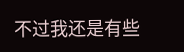不过我还是有些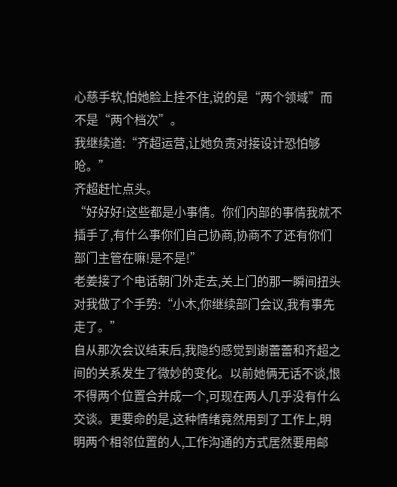心慈手软,怕她脸上挂不住,说的是“两个领域”而不是“两个档次”。
我继续道:“齐超运营,让她负责对接设计恐怕够呛。”
齐超赶忙点头。
“好好好!这些都是小事情。你们内部的事情我就不插手了,有什么事你们自己协商,协商不了还有你们部门主管在嘛!是不是!”
老姜接了个电话朝门外走去,关上门的那一瞬间扭头对我做了个手势:“小木,你继续部门会议,我有事先走了。”
自从那次会议结束后,我隐约感觉到谢蕾蕾和齐超之间的关系发生了微妙的变化。以前她俩无话不谈,恨不得两个位置合并成一个,可现在两人几乎没有什么交谈。更要命的是,这种情绪竟然用到了工作上,明明两个相邻位置的人,工作沟通的方式居然要用邮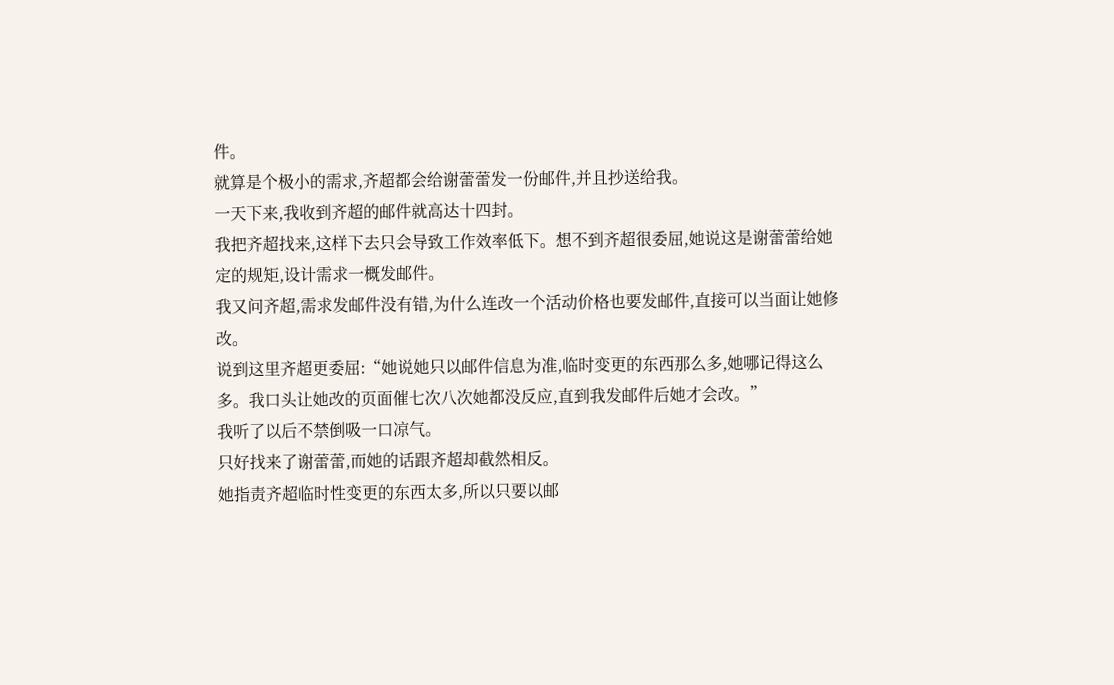件。
就算是个极小的需求,齐超都会给谢蕾蕾发一份邮件,并且抄送给我。
一天下来,我收到齐超的邮件就高达十四封。
我把齐超找来,这样下去只会导致工作效率低下。想不到齐超很委屈,她说这是谢蕾蕾给她定的规矩,设计需求一概发邮件。
我又问齐超,需求发邮件没有错,为什么连改一个活动价格也要发邮件,直接可以当面让她修改。
说到这里齐超更委屈:“她说她只以邮件信息为准,临时变更的东西那么多,她哪记得这么多。我口头让她改的页面催七次八次她都没反应,直到我发邮件后她才会改。”
我听了以后不禁倒吸一口凉气。
只好找来了谢蕾蕾,而她的话跟齐超却截然相反。
她指责齐超临时性变更的东西太多,所以只要以邮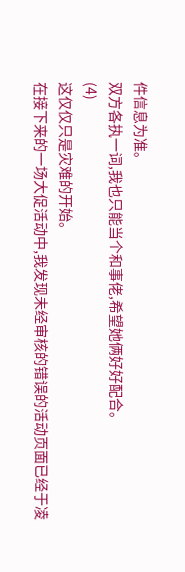件信息为准。
双方各执一词,我也只能当个和事佬,希望她俩好好配合。
(4)
这仅仅只是灾难的开始。
在接下来的一场大促活动中,我发现未经审核的错误的活动页面已经于凌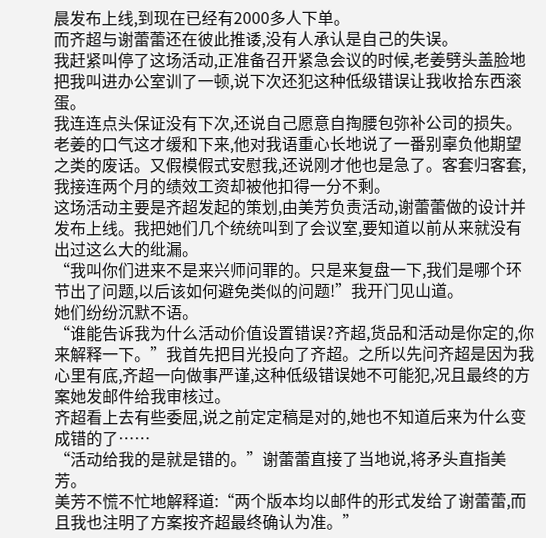晨发布上线,到现在已经有2000多人下单。
而齐超与谢蕾蕾还在彼此推诿,没有人承认是自己的失误。
我赶紧叫停了这场活动,正准备召开紧急会议的时候,老姜劈头盖脸地把我叫进办公室训了一顿,说下次还犯这种低级错误让我收拾东西滚蛋。
我连连点头保证没有下次,还说自己愿意自掏腰包弥补公司的损失。
老姜的口气这才缓和下来,他对我语重心长地说了一番别辜负他期望之类的废话。又假模假式安慰我,还说刚才他也是急了。客套归客套,我接连两个月的绩效工资却被他扣得一分不剩。
这场活动主要是齐超发起的策划,由美芳负责活动,谢蕾蕾做的设计并发布上线。我把她们几个统统叫到了会议室,要知道以前从来就没有出过这么大的纰漏。
“我叫你们进来不是来兴师问罪的。只是来复盘一下,我们是哪个环节出了问题,以后该如何避免类似的问题!”我开门见山道。
她们纷纷沉默不语。
“谁能告诉我为什么活动价值设置错误?齐超,货品和活动是你定的,你来解释一下。”我首先把目光投向了齐超。之所以先问齐超是因为我心里有底,齐超一向做事严谨,这种低级错误她不可能犯,况且最终的方案她发邮件给我审核过。
齐超看上去有些委屈,说之前定定稿是对的,她也不知道后来为什么变成错的了……
“活动给我的是就是错的。”谢蕾蕾直接了当地说,将矛头直指美芳。
美芳不慌不忙地解释道:“两个版本均以邮件的形式发给了谢蕾蕾,而且我也注明了方案按齐超最终确认为准。”